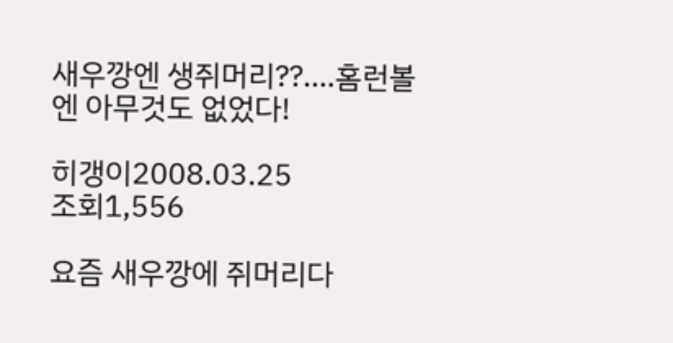새우깡엔 생쥐머리??....홈런볼엔 아무것도 없었다!

히갱이2008.03.25
조회1,556

요즘 새우깡에 쥐머리다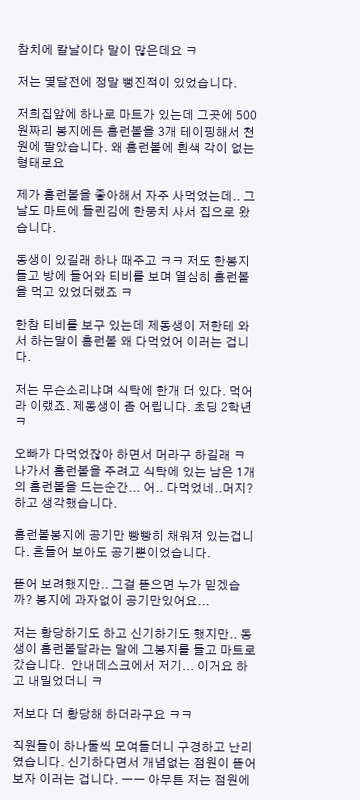참치에 칼날이다 말이 많은데요 ㅋ

저는 몇달전에 정말 뻥진적이 있었습니다.

저희집앞에 하나로 마트가 있는데 그곳에 500원짜리 봉지에든 홈런볼을 3개 테이핑해서 천원에 팔았습니다. 왜 홈런볼에 흰색 각이 없는형태로요

제가 홈런볼을 좋아해서 자주 사먹었는데.. 그날도 마트에 들린김에 한뭉치 사서 집으로 왔습니다.

동생이 있길래 하나 때주고 ㅋㅋ 저도 한봉지 들고 방에 들어와 티비를 보며 열심히 홈런볼을 먹고 있었더랬죠 ㅋ

한참 티비를 보구 있는데 제동생이 저한테 와서 하는말이 홈런볼 왜 다먹었어 이러는 겁니다.

저는 무슨소리냐며 식탁에 한개 더 있다. 먹어라 이랬죠. 제동생이 좀 어립니다. 초딩 2학년 ㅋ

오빠가 다먹었잖아 하면서 머라구 하길래 ㅋ 나가서 홈런볼을 주려고 식탁에 있는 남은 1개의 홈런볼을 드는순간... 어.. 다먹었네..머지? 하고 생각했습니다.

홈런볼봉지에 공기만 빵빵히 채워져 있는겁니다. 흔들어 보아도 공기뿐이었습니다.

뜯어 보려했지만.. 그걸 뜯으면 누가 믿겠습까? 봉지에 과자없이 공기만있어요...

저는 황당하기도 하고 신기하기도 했지만.. 동생이 홈런볼달라는 말에 그봉지를 들고 마트로 갔습니다.  안내데스크에서 저기... 이거요 하고 내밀었더니 ㅋ

저보다 더 황당해 하더라구요 ㅋㅋ

직원들이 하나둘씩 모여들더니 구경하고 난리였습니다. 신기하다면서 개념없는 점원이 뜯어보자 이러는 겁니다. ㅡㅡ 아무튼 저는 점원에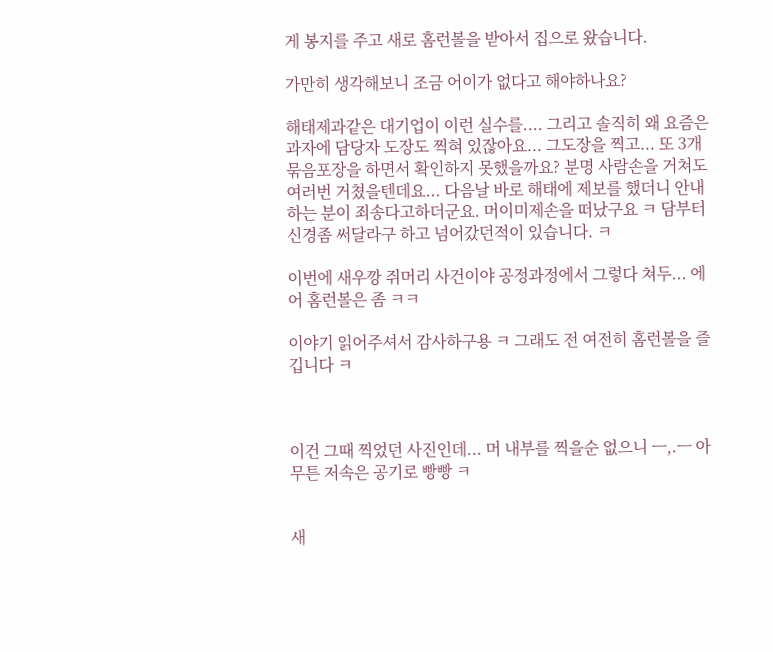게 봉지를 주고 새로 홈런볼을 받아서 집으로 왔습니다.

가만히 생각해보니 조금 어이가 없다고 해야하나요?

해태제과같은 대기업이 이런 실수를.... 그리고 솔직히 왜 요즘은 과자에 담당자 도장도 찍혀 있잖아요... 그도장을 찍고... 또 3개묶음포장을 하면서 확인하지 못했을까요? 분명 사람손을 거쳐도 여러번 거쳤을텐데요... 다음날 바로 해태에 제보를 했더니 안내하는 분이 죄송다고하더군요. 머이미제손을 떠났구요 ㅋ 담부터 신경좀 써달라구 하고 넘어갔던적이 있습니다. ㅋ

이번에 새우깡 쥐머리 사건이야 공정과정에서 그렇다 쳐두... 에어 홈런볼은 좀 ㅋㅋ

이야기 읽어주셔서 감사하구용 ㅋ 그래도 전 여전히 홈런볼을 즐깁니다 ㅋ



이건 그때 찍었던 사진인데... 머 내부를 찍을순 없으니 ㅡ,.ㅡ 아무튼 저속은 공기로 빵빵 ㅋ


새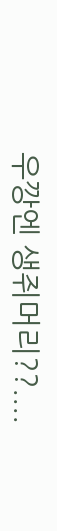우깡엔 생쥐머리??....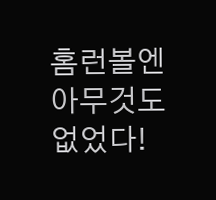홈런볼엔 아무것도 없었다!